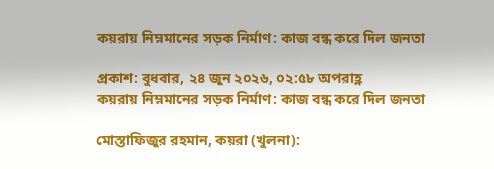কয়রায় নিম্নমানের সড়ক নির্মাণ: কাজ বন্ধ করে দিল জনতা

প্রকাশ: বুধবার, ২৪ জুন ২০২৬, ০২:৫৮ অপরাহ্ণ
কয়রায় নিম্নমানের সড়ক নির্মাণ: কাজ বন্ধ করে দিল জনতা

মোস্তাফিজুর রহমান, কয়রা (খুলনা):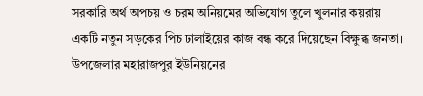সরকারি অর্থ অপচয় ও চরম অনিয়মের অভিযোগ তুলে খুলনার কয়রায় একটি নতুন সড়কের পিচ ঢালাইয়ের কাজ বন্ধ করে দিয়েছেন বিক্ষুব্ধ জনতা। উপজেলার মহারাজপুর ইউনিয়নের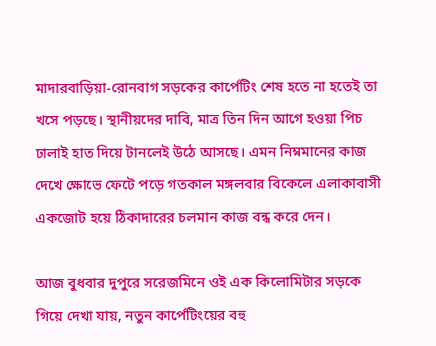মাদারবাড়িয়া-রোনবাগ সড়কের কার্পেটিং শেষ হতে না হতেই তা খসে পড়ছে। স্থানীয়দের দাবি, মাত্র তিন দিন আগে হওয়া পিচ ঢালাই হাত দিয়ে টানলেই উঠে আসছে। এমন নিম্নমানের কাজ দেখে ক্ষোভে ফেটে পড়ে গতকাল মঙ্গলবার বিকেলে এলাকাবাসী একজোট হয়ে ঠিকাদারের চলমান কাজ বন্ধ করে দেন।

আজ বুধবার দুপুরে সরেজমিনে ওই এক কিলোমিটার সড়কে গিয়ে দেখা যায়, নতুন কার্পেটিংয়ের বহু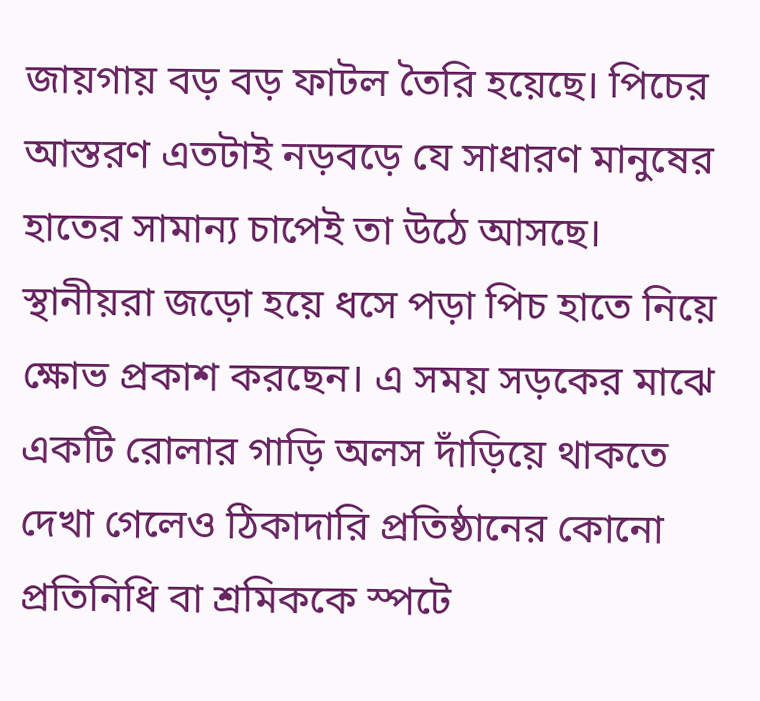জায়গায় বড় বড় ফাটল তৈরি হয়েছে। পিচের আস্তরণ এতটাই নড়বড়ে যে সাধারণ মানুষের হাতের সামান্য চাপেই তা উঠে আসছে। স্থানীয়রা জড়ো হয়ে ধসে পড়া পিচ হাতে নিয়ে ক্ষোভ প্রকাশ করছেন। এ সময় সড়কের মাঝে একটি রোলার গাড়ি অলস দাঁড়িয়ে থাকতে দেখা গেলেও ঠিকাদারি প্রতিষ্ঠানের কোনো প্রতিনিধি বা শ্রমিককে স্পটে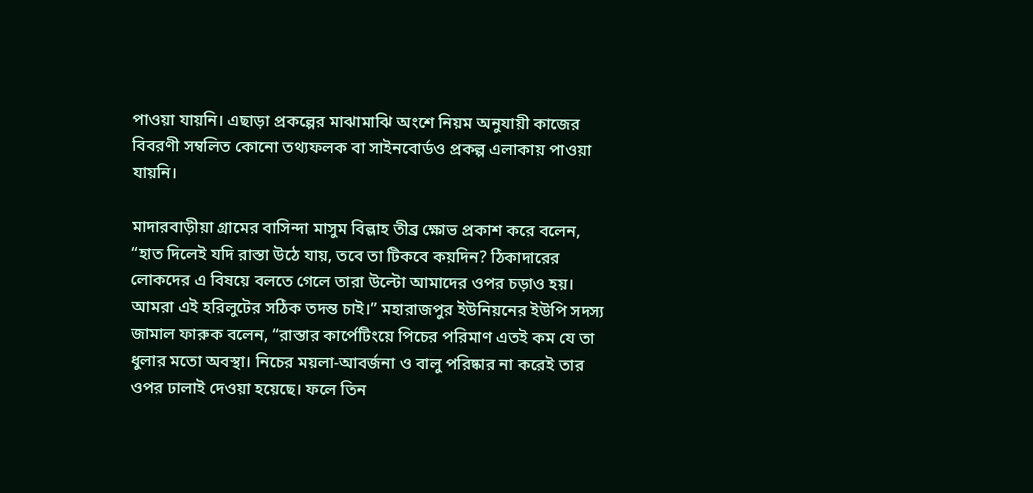পাওয়া যায়নি। এছাড়া প্রকল্পের মাঝামাঝি অংশে নিয়ম অনুযায়ী কাজের বিবরণী সম্বলিত কোনো তথ্যফলক বা সাইনবোর্ডও প্রকল্প এলাকায় পাওয়া যায়নি।

মাদারবাড়ীয়া গ্রামের বাসিন্দা মাসুম বিল্লাহ তীব্র ক্ষোভ প্রকাশ করে বলেন, “হাত দিলেই যদি রাস্তা উঠে যায়, তবে তা টিকবে কয়দিন? ঠিকাদারের লোকদের এ বিষয়ে বলতে গেলে তারা উল্টো আমাদের ওপর চড়াও হয়। আমরা এই হরিলুটের সঠিক তদন্ত চাই।” মহারাজপুর ইউনিয়নের ইউপি সদস্য জামাল ফারুক বলেন, “রাস্তার কার্পেটিংয়ে পিচের পরিমাণ এতই কম যে তা ধুলার মতো অবস্থা। নিচের ময়লা-আবর্জনা ও বালু পরিষ্কার না করেই তার ওপর ঢালাই দেওয়া হয়েছে। ফলে তিন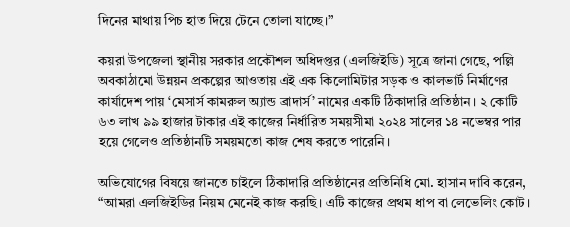দিনের মাথায় পিচ হাত দিয়ে টেনে তোলা যাচ্ছে।”

কয়রা উপজেলা স্থানীয় সরকার প্রকৌশল অধিদপ্তর (এলজিইডি) সূত্রে জানা গেছে, পল্লি অবকাঠামো উন্নয়ন প্রকল্পের আওতায় এই এক কিলোমিটার সড়ক ও কালভার্ট নির্মাণের কার্যাদেশ পায় ‘মেসার্স কামরুল অ্যান্ড ব্রাদার্স’ নামের একটি ঠিকাদারি প্রতিষ্ঠান। ২ কোটি ৬৩ লাখ ৯৯ হাজার টাকার এই কাজের নির্ধারিত সময়সীমা ২০২৪ সালের ১৪ নভেম্বর পার হয়ে গেলেও প্রতিষ্ঠানটি সময়মতো কাজ শেষ করতে পারেনি।

অভিযোগের বিষয়ে জানতে চাইলে ঠিকাদারি প্রতিষ্ঠানের প্রতিনিধি মো. হাসান দাবি করেন, “আমরা এলজিইডির নিয়ম মেনেই কাজ করছি। এটি কাজের প্রথম ধাপ বা লেভেলিং কোট।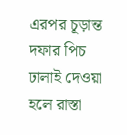এরপর চূড়ান্ত দফার পিচ ঢালাই দেওয়া হলে রাস্তা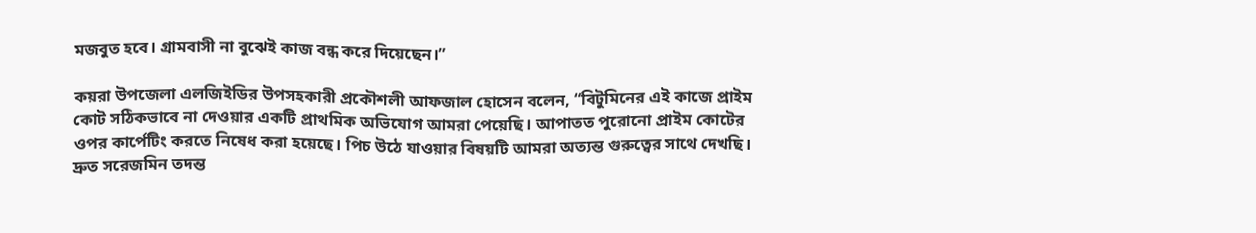মজবুত হবে। গ্রামবাসী না বুঝেই কাজ বন্ধ করে দিয়েছেন।”

কয়রা উপজেলা এলজিইডির উপসহকারী প্রকৌশলী আফজাল হোসেন বলেন, “বিটুমিনের এই কাজে প্রাইম কোট সঠিকভাবে না দেওয়ার একটি প্রাথমিক অভিযোগ আমরা পেয়েছি। আপাতত পুরোনো প্রাইম কোটের ওপর কার্পেটিং করতে নিষেধ করা হয়েছে। পিচ উঠে যাওয়ার বিষয়টি আমরা অত্যন্ত গুরুত্বের সাথে দেখছি। দ্রুত সরেজমিন তদন্ত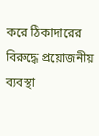করে ঠিকাদারের বিরুদ্ধে প্রয়োজনীয় ব্যবস্থা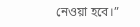নেওয়া হবে।”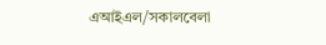এআইএল/সকালবেলা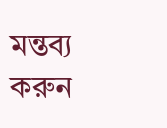মন্তব্য করুন